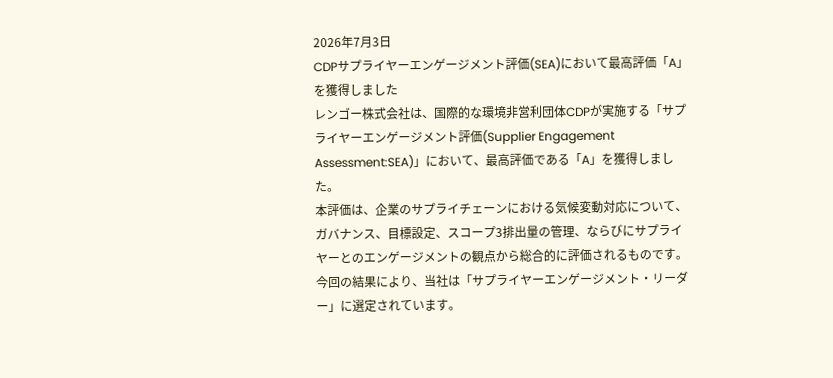2026年7月3日
CDPサプライヤーエンゲージメント評価(SEA)において最高評価「A」を獲得しました
レンゴー株式会社は、国際的な環境非営利団体CDPが実施する「サプライヤーエンゲージメント評価(Supplier Engagement Assessment:SEA)」において、最高評価である「A」を獲得しました。
本評価は、企業のサプライチェーンにおける気候変動対応について、ガバナンス、目標設定、スコープ3排出量の管理、ならびにサプライヤーとのエンゲージメントの観点から総合的に評価されるものです。今回の結果により、当社は「サプライヤーエンゲージメント・リーダー」に選定されています。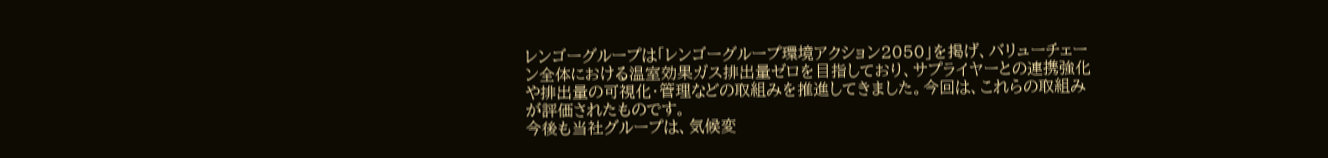レンゴーグループは「レンゴーグループ環境アクション2050」を掲げ、バリューチェーン全体における温室効果ガス排出量ゼロを目指しており、サプライヤーとの連携強化や排出量の可視化・管理などの取組みを推進してきました。今回は、これらの取組みが評価されたものです。
今後も当社グループは、気候変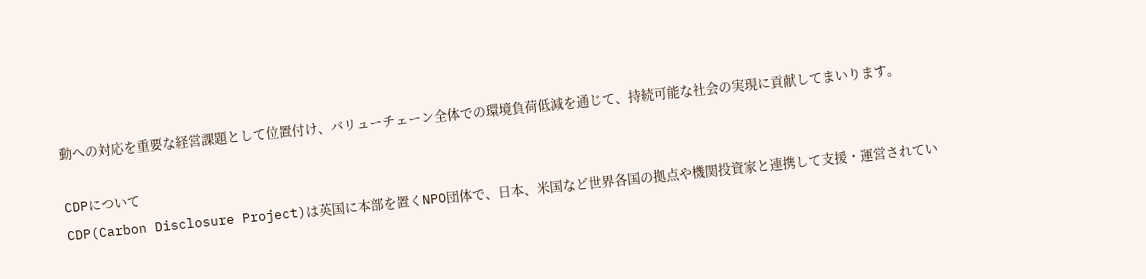動への対応を重要な経営課題として位置付け、バリューチェーン全体での環境負荷低減を通じて、持続可能な社会の実現に貢献してまいります。

CDPについて
CDP(Carbon Disclosure Project)は英国に本部を置くNPO団体で、日本、米国など世界各国の拠点や機関投資家と連携して支援・運営されてい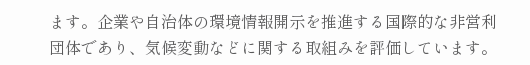ます。企業や自治体の環境情報開示を推進する国際的な非営利団体であり、気候変動などに関する取組みを評価しています。